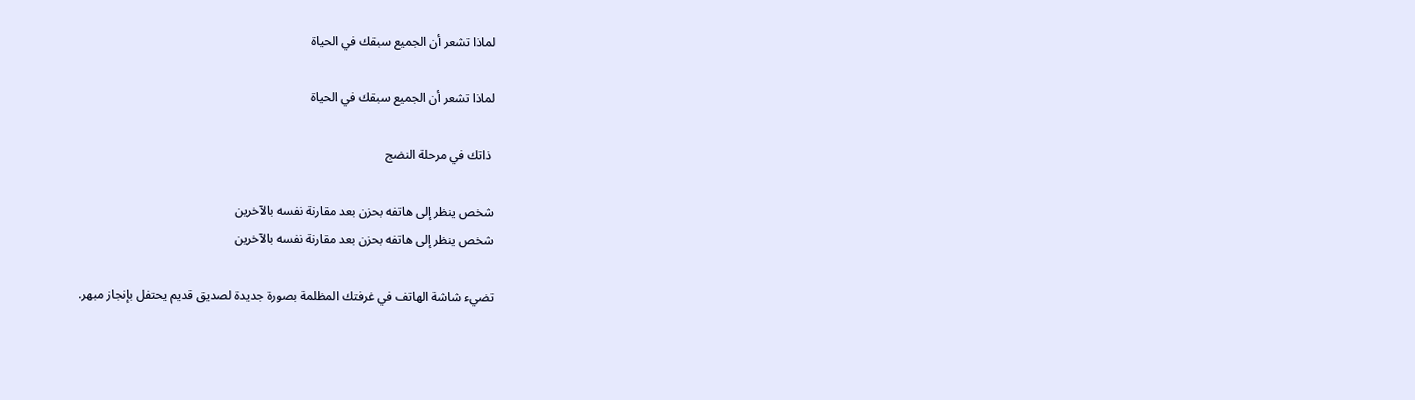لماذا تشعر أن الجميع سبقك في الحياة

لماذا تشعر أن الجميع سبقك في الحياة

 ذاتك في مرحلة النضج

شخص ينظر إلى هاتفه بحزن بعد مقارنة نفسه بالآخرين
شخص ينظر إلى هاتفه بحزن بعد مقارنة نفسه بالآخرين

تضيء شاشة الهاتف في غرفتك المظلمة بصورة جديدة لصديق قديم يحتفل بإنجاز مبهر.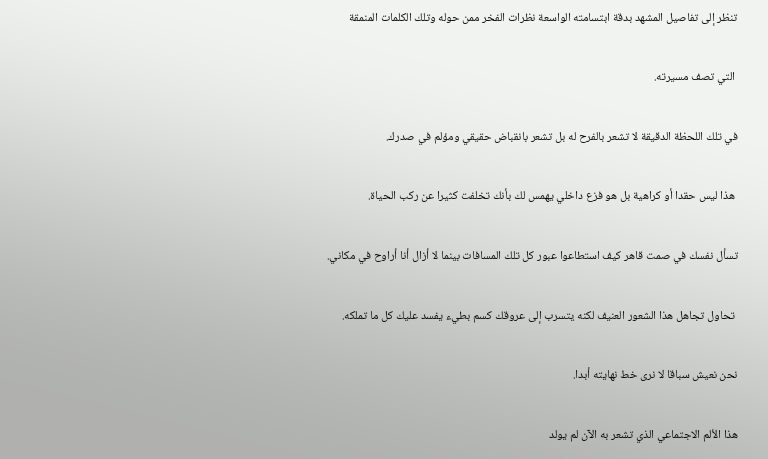تنظر إلى تفاصيل المشهد بدقة ابتسامته الواسعة نظرات الفخر ممن حوله وتلك الكلمات المنمقة

 التي تصف مسيرته.

في تلك اللحظة الدقيقة لا تشعر بالفرح له بل تشعر بانقباض حقيقي ومؤلم في صدرك.

 هذا ليس حقدا أو كراهية بل هو فزع داخلي يهمس لك بأنك تخلفت كثيرا عن ركب الحياة.

تسأل نفسك في صمت قاهر كيف استطاعوا عبور كل تلك المسافات بينما لا أزال أنا أراوح في مكاني.

 تحاول تجاهل هذا الشعور العنيف لكنه يتسرب إلى عروقك كسم بطيء يفسد عليك كل ما تملكه.

نحن نعيش سباقا لا نرى خط نهايته أبدا.

هذا الألم الاجتماعي الذي تشعر به الآن لم يولد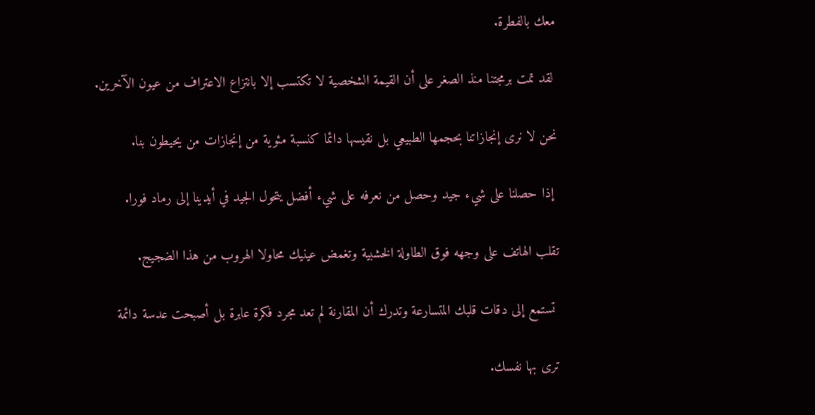معك بالفطرة.

 لقد تمت برمجتنا منذ الصغر على أن القيمة الشخصية لا تكتسب إلا بانتزاع الاعتراف من عيون الآخرين.

نحن لا نرى إنجازاتنا بحجمها الطبيعي بل نقيسها دائما كنسبة مئوية من إنجازات من يحيطون بنا.

 إذا حصلنا على شيء جيد وحصل من نعرفه على شيء أفضل يتحول الجيد في أيدينا إلى رماد فورا.

تقلب الهاتف على وجهه فوق الطاولة الخشبية وتغمض عينيك محاولا الهروب من هذا الضجيج.

 تستمع إلى دقات قلبك المتسارعة وتدرك أن المقارنة لم تعد مجرد فكرة عابرة بل أصبحت عدسة دائمة

ترى بها نفسك.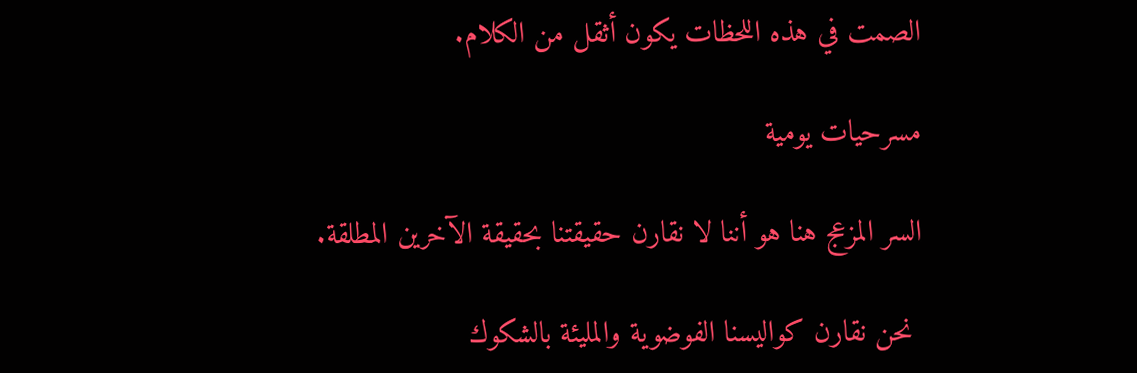الصمت في هذه اللحظات يكون أثقل من الكلام.

مسرحيات يومية

السر المزعج هنا هو أننا لا نقارن حقيقتنا بحقيقة الآخرين المطلقة.

 نحن نقارن كواليسنا الفوضوية والمليئة بالشكوك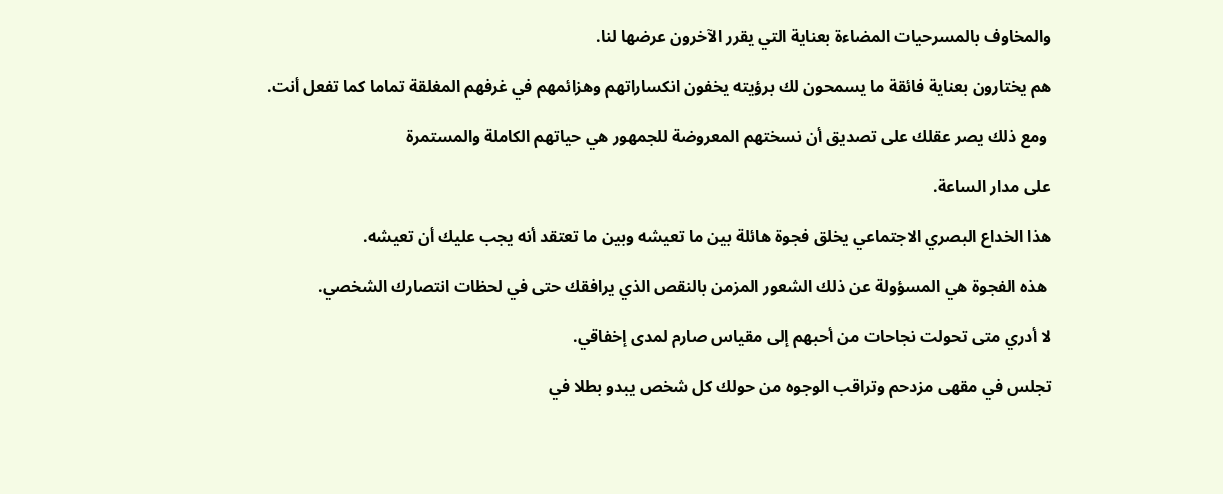والمخاوف بالمسرحيات المضاءة بعناية التي يقرر الآخرون عرضها لنا.

هم يختارون بعناية فائقة ما يسمحون لك برؤيته يخفون انكساراتهم وهزائمهم في غرفهم المغلقة تماما كما تفعل أنت.

 ومع ذلك يصر عقلك على تصديق أن نسختهم المعروضة للجمهور هي حياتهم الكاملة والمستمرة

على مدار الساعة.

هذا الخداع البصري الاجتماعي يخلق فجوة هائلة بين ما تعيشه وبين ما تعتقد أنه يجب عليك أن تعيشه.

 هذه الفجوة هي المسؤولة عن ذلك الشعور المزمن بالنقص الذي يرافقك حتى في لحظات انتصارك الشخصي.

لا أدري متى تحولت نجاحات من أحبهم إلى مقياس صارم لمدى إخفاقي.

تجلس في مقهى مزدحم وتراقب الوجوه من حولك كل شخص يبدو بطلا في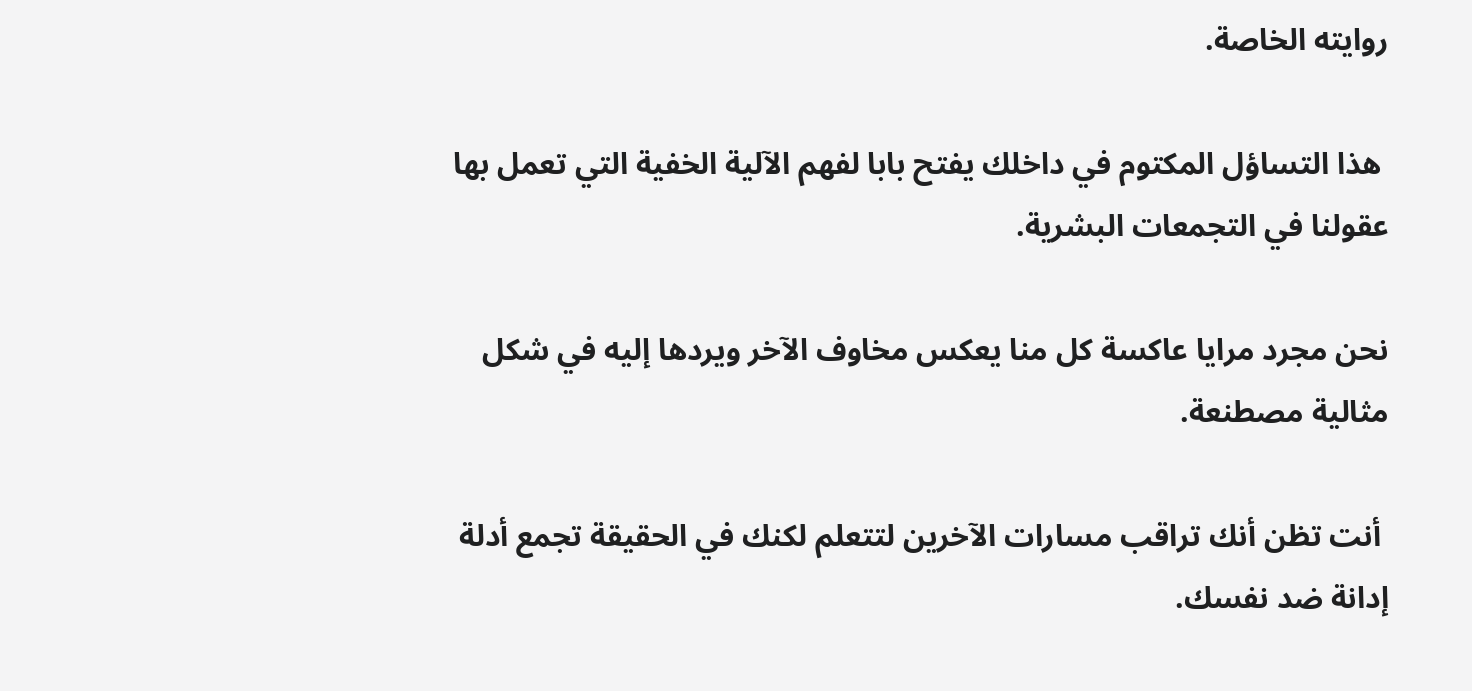روايته الخاصة.

 هذا التساؤل المكتوم في داخلك يفتح بابا لفهم الآلية الخفية التي تعمل بها عقولنا في التجمعات البشرية.

نحن مجرد مرايا عاكسة كل منا يعكس مخاوف الآخر ويردها إليه في شكل مثالية مصطنعة.

 أنت تظن أنك تراقب مسارات الآخرين لتتعلم لكنك في الحقيقة تجمع أدلة إدانة ضد نفسك.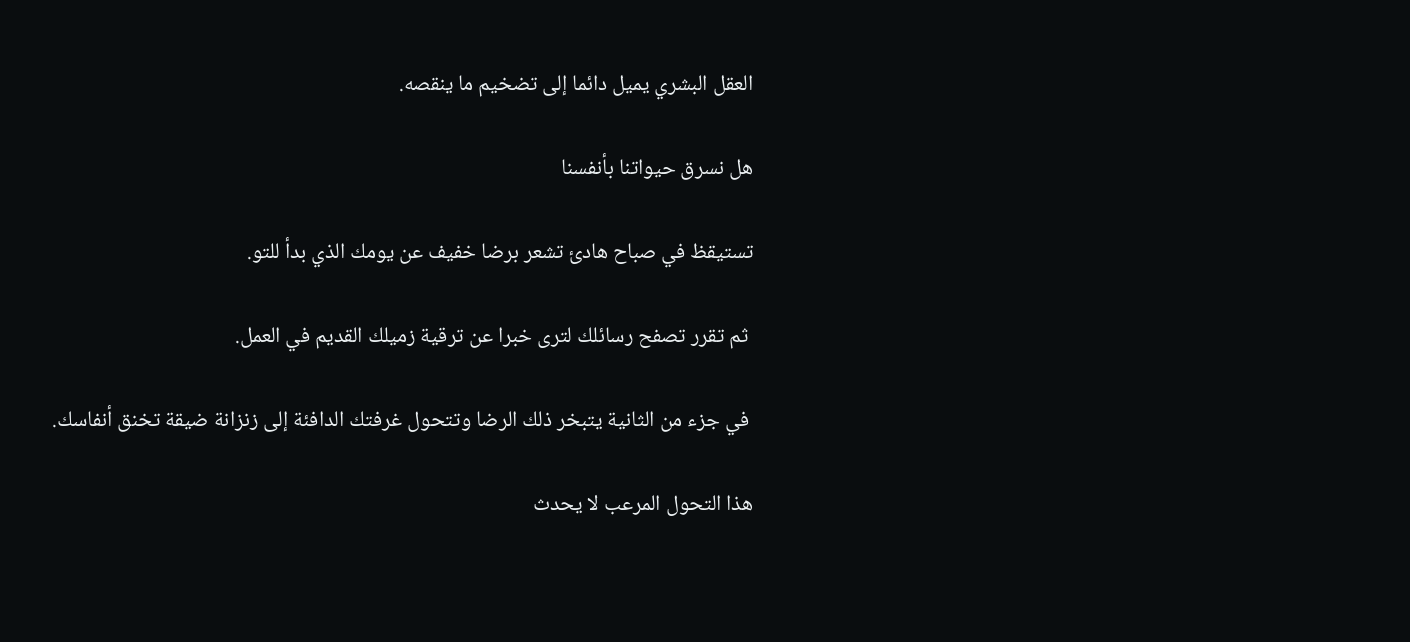العقل البشري يميل دائما إلى تضخيم ما ينقصه.

هل نسرق حيواتنا بأنفسنا

تستيقظ في صباح هادئ تشعر برضا خفيف عن يومك الذي بدأ للتو.

 ثم تقرر تصفح رسائلك لترى خبرا عن ترقية زميلك القديم في العمل.

 في جزء من الثانية يتبخر ذلك الرضا وتتحول غرفتك الدافئة إلى زنزانة ضيقة تخنق أنفاسك.

هذا التحول المرعب لا يحدث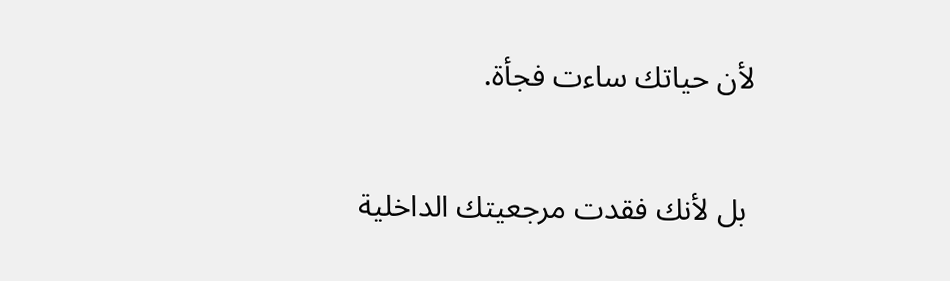لأن حياتك ساءت فجأة.

 بل لأنك فقدت مرجعيتك الداخلية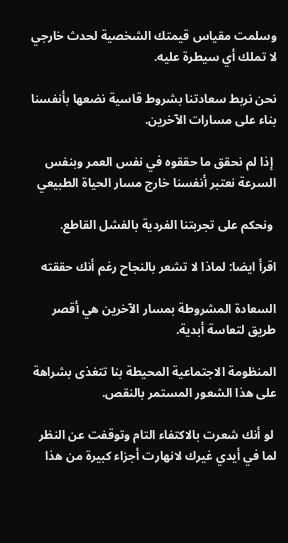وسلمت مقياس قيمتك الشخصية لحدث خارجي لا تملك أي سيطرة عليه.

نحن نربط سعادتنا بشروط قاسية نضعها بأنفسنا بناء على مسارات الآخرين.

 إذا لم نحقق ما حققوه في نفس العمر وبنفس السرعة نعتبر أنفسنا خارج مسار الحياة الطبيعي

 ونحكم على تجربتنا الفردية بالفشل القاطع.

اقرأ ايضا: لماذا لا تشعر بالنجاح رغم أنك حققته

السعادة المشروطة بمسار الآخرين هي أقصر طريق لتعاسة أبدية.

المنظومة الاجتماعية المحيطة بنا تتغذى بشراهة على هذا الشعور المستمر بالنقص.

 لو أنك شعرت بالاكتفاء التام وتوقفت عن النظر لما في أيدي غيرك لانهارت أجزاء كبيرة من هذا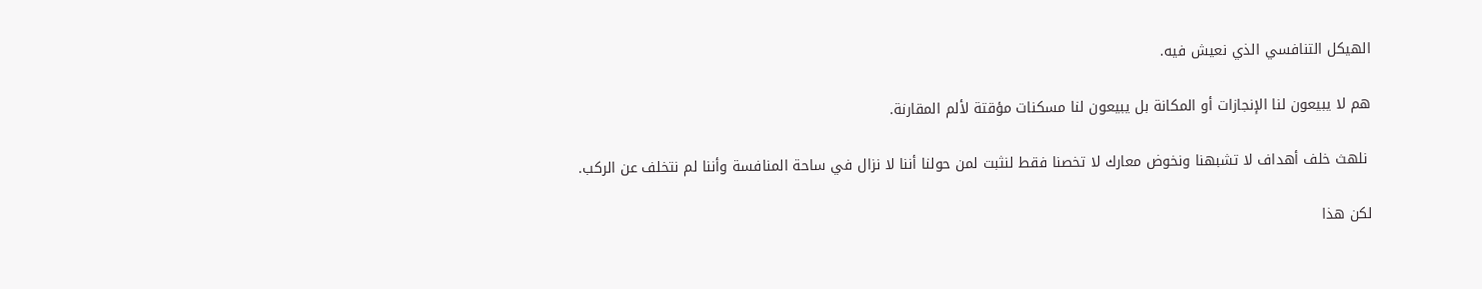الهيكل التنافسي الذي نعيش فيه.

هم لا يبيعون لنا الإنجازات أو المكانة بل يبيعون لنا مسكنات مؤقتة لألم المقارنة.

 نلهث خلف أهداف لا تشبهنا ونخوض معارك لا تخصنا فقط لنثبت لمن حولنا أننا لا نزال في ساحة المنافسة وأننا لم نتخلف عن الركب.

لكن هذا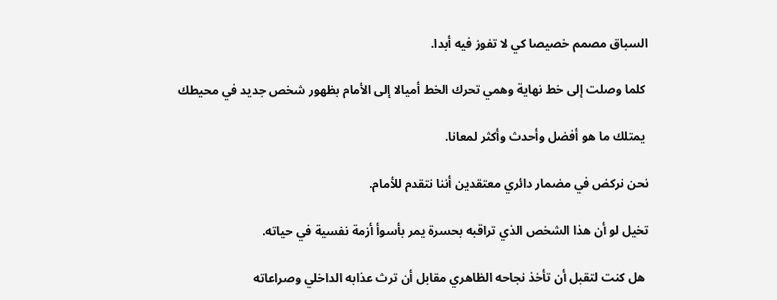السباق مصمم خصيصا كي لا تفوز فيه أبدا.

 كلما وصلت إلى خط نهاية وهمي تحرك الخط أميالا إلى الأمام بظهور شخص جديد في محيطك

 يمتلك ما هو أفضل وأحدث وأكثر لمعانا.

نحن نركض في مضمار دائري معتقدين أننا نتقدم للأمام.

تخيل لو أن هذا الشخص الذي تراقبه بحسرة يمر بأسوأ أزمة نفسية في حياته.

 هل كنت لتقبل أن تأخذ نجاحه الظاهري مقابل أن ترث عذابه الداخلي وصراعاته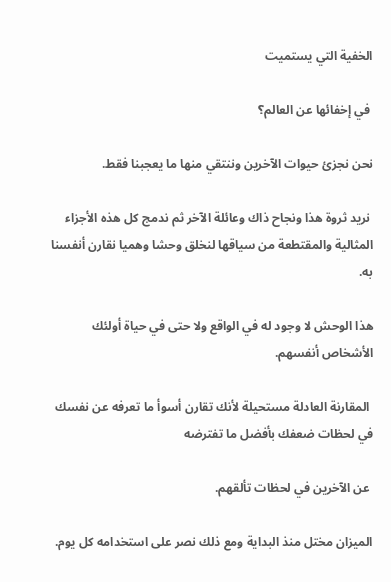الخفية التي يستميت

 في إخفائها عن العالم؟

نحن نجزئ حيوات الآخرين وننتقي منها ما يعجبنا فقط.

 نريد ثروة هذا ونجاح ذاك وعائلة الآخر ثم ندمج كل هذه الأجزاء المثالية والمقتطعة من سياقها لنخلق وحشا وهميا نقارن أنفسنا به.

هذا الوحش لا وجود له في الواقع ولا حتى في حياة أولئك الأشخاص أنفسهم.

 المقارنة العادلة مستحيلة لأنك تقارن أسوأ ما تعرفه عن نفسك في لحظات ضعفك بأفضل ما تفترضه

 عن الآخرين في لحظات تألقهم.

الميزان مختل منذ البداية ومع ذلك نصر على استخدامه كل يوم.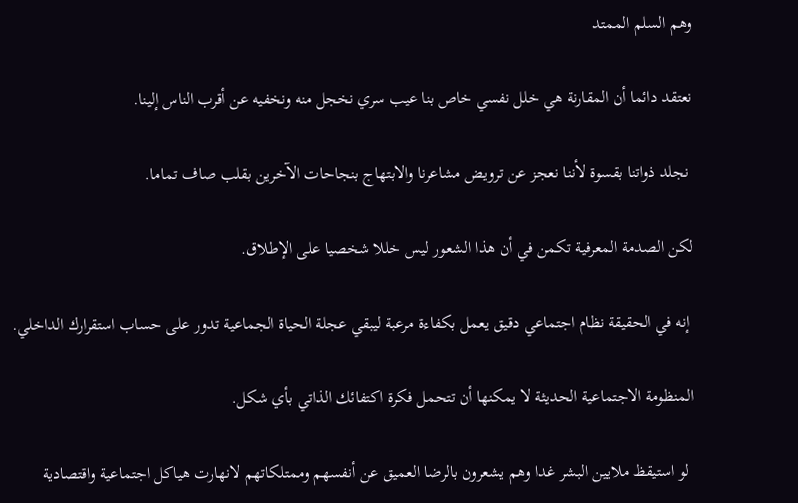وهم السلم الممتد

نعتقد دائما أن المقارنة هي خلل نفسي خاص بنا عيب سري نخجل منه ونخفيه عن أقرب الناس إلينا.

 نجلد ذواتنا بقسوة لأننا نعجز عن ترويض مشاعرنا والابتهاج بنجاحات الآخرين بقلب صاف تماما.

لكن الصدمة المعرفية تكمن في أن هذا الشعور ليس خللا شخصيا على الإطلاق.

 إنه في الحقيقة نظام اجتماعي دقيق يعمل بكفاءة مرعبة ليبقي عجلة الحياة الجماعية تدور على حساب استقرارك الداخلي.

المنظومة الاجتماعية الحديثة لا يمكنها أن تتحمل فكرة اكتفائك الذاتي بأي شكل.

 لو استيقظ ملايين البشر غدا وهم يشعرون بالرضا العميق عن أنفسهم وممتلكاتهم لانهارت هياكل اجتماعية واقتصادية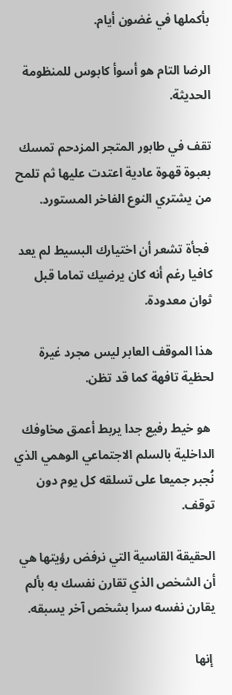بأكملها في غضون أيام.

الرضا التام هو أسوأ كابوس للمنظومة الحديثة.

تقف في طابور المتجر المزدحم تمسك بعبوة قهوة عادية اعتدت عليها ثم تلمح من يشتري النوع الفاخر المستورد.

 فجأة تشعر أن اختيارك البسيط لم يعد كافيا رغم أنه كان يرضيك تماما قبل ثوان معدودة.

هذا الموقف العابر ليس مجرد غيرة لحظية تافهة كما قد تظن.

 هو خيط رفيع جدا يربط أعمق مخاوفك الداخلية بالسلم الاجتماعي الوهمي الذي نُجبر جميعا على تسلقه كل يوم دون توقف.

الحقيقة القاسية التي نرفض رؤيتها هي أن الشخص الذي تقارن نفسك به بألم يقارن نفسه سرا بشخص آخر يسبقه.

 إنها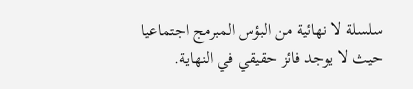سلسلة لا نهائية من البؤس المبرمج اجتماعيا حيث لا يوجد فائز حقيقي في النهاية.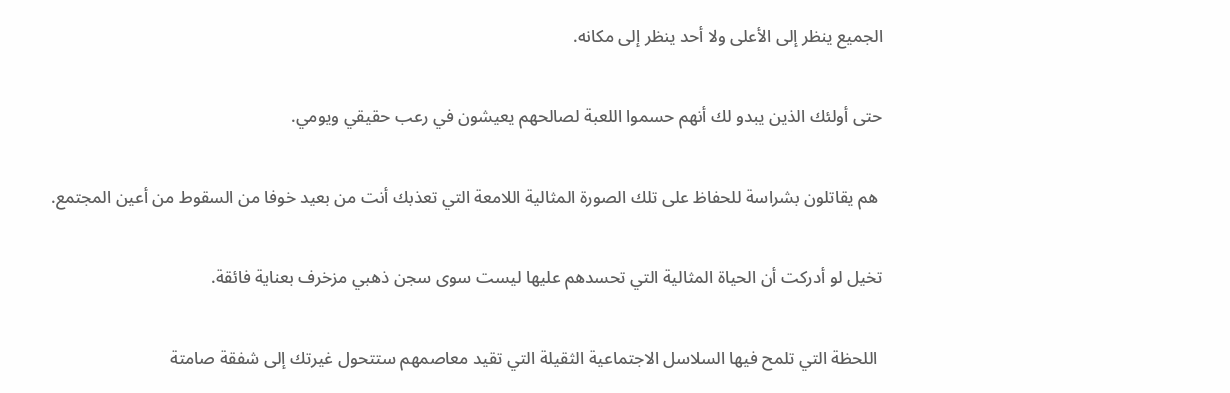الجميع ينظر إلى الأعلى ولا أحد ينظر إلى مكانه.

حتى أولئك الذين يبدو لك أنهم حسموا اللعبة لصالحهم يعيشون في رعب حقيقي ويومي.

 هم يقاتلون بشراسة للحفاظ على تلك الصورة المثالية اللامعة التي تعذبك أنت من بعيد خوفا من السقوط من أعين المجتمع.

تخيل لو أدركت أن الحياة المثالية التي تحسدهم عليها ليست سوى سجن ذهبي مزخرف بعناية فائقة.

 اللحظة التي تلمح فيها السلاسل الاجتماعية الثقيلة التي تقيد معاصمهم ستتحول غيرتك إلى شفقة صامتة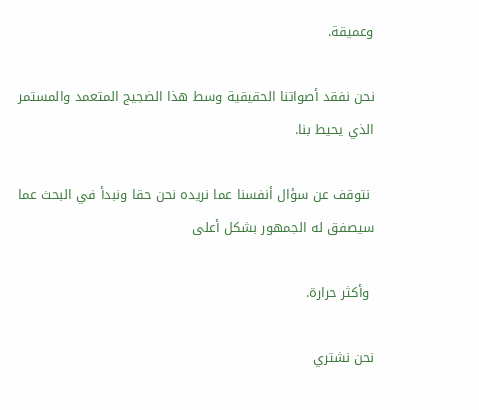وعميقة.

نحن نفقد أصواتنا الحقيقية وسط هذا الضجيج المتعمد والمستمر الذي يحيط بنا.

 نتوقف عن سؤال أنفسنا عما نريده نحن حقا ونبدأ في البحث عما سيصفق له الجمهور بشكل أعلى

 وأكثر حرارة.

نحن نشتري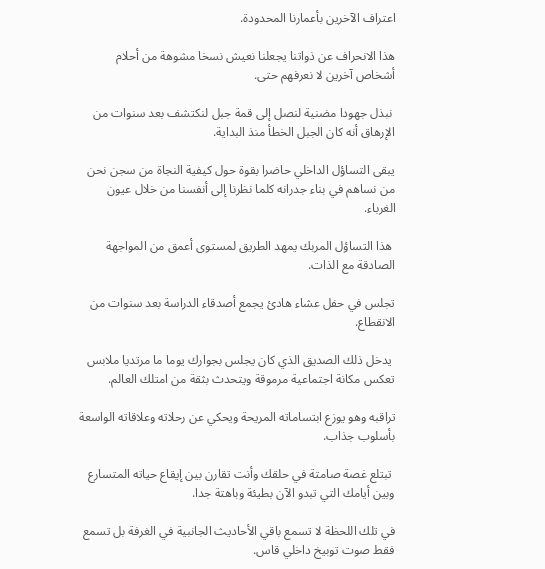اعتراف الآخرين بأعمارنا المحدودة.

هذا الانحراف عن ذواتنا يجعلنا نعيش نسخا مشوهة من أحلام أشخاص آخرين لا نعرفهم حتى.

 نبذل جهودا مضنية لنصل إلى قمة جبل لنكتشف بعد سنوات من الإرهاق أنه كان الجبل الخطأ منذ البداية.

يبقى التساؤل الداخلي حاضرا بقوة حول كيفية النجاة من سجن نحن من نساهم في بناء جدرانه كلما نظرنا إلى أنفسنا من خلال عيون الغرباء.

 هذا التساؤل المربك يمهد الطريق لمستوى أعمق من المواجهة الصادقة مع الذات.

تجلس في حفل عشاء هادئ يجمع أصدقاء الدراسة بعد سنوات من الانقطاع.

 يدخل ذلك الصديق الذي كان يجلس بجوارك يوما ما مرتديا ملابس تعكس مكانة اجتماعية مرموقة ويتحدث بثقة من امتلك العالم.

تراقبه وهو يوزع ابتساماته المريحة ويحكي عن رحلاته وعلاقاته الواسعة بأسلوب جذاب.

 تبتلع غصة صامتة في حلقك وأنت تقارن بين إيقاع حياته المتسارع وبين أيامك التي تبدو الآن بطيئة وباهتة جدا.

في تلك اللحظة لا تسمع باقي الأحاديث الجانبية في الغرفة بل تسمع فقط صوت توبيخ داخلي قاس.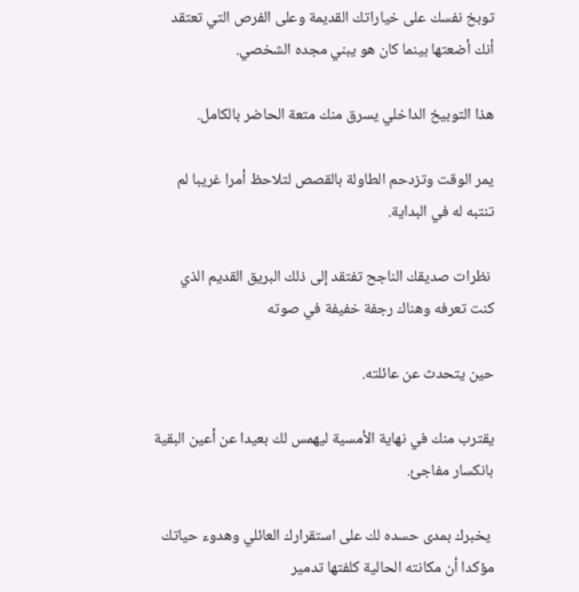توبخ نفسك على خياراتك القديمة وعلى الفرص التي تعتقد أنك أضعتها بينما كان هو يبني مجده الشخصي.

هذا التوبيخ الداخلي يسرق منك متعة الحاضر بالكامل.

يمر الوقت وتزدحم الطاولة بالقصص لتلاحظ أمرا غريبا لم تنتبه له في البداية.

 نظرات صديقك الناجح تفتقد إلى ذلك البريق القديم الذي كنت تعرفه وهناك رجفة خفيفة في صوته

حين يتحدث عن عائلته.

يقترب منك في نهاية الأمسية ليهمس لك بعيدا عن أعين البقية بانكسار مفاجئ.

 يخبرك بمدى حسده لك على استقرارك العائلي وهدوء حياتك مؤكدا أن مكانته الحالية كلفتها تدمير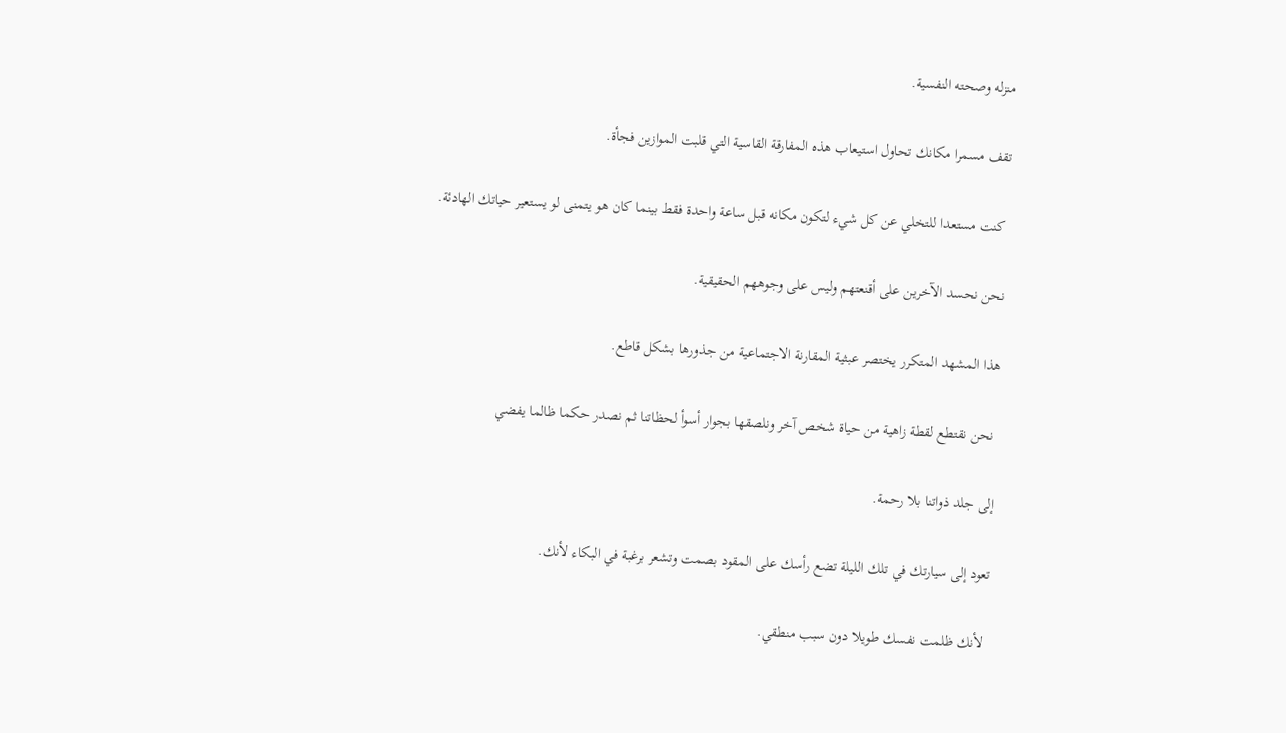منزله وصحته النفسية.

تقف مسمرا مكانك تحاول استيعاب هذه المفارقة القاسية التي قلبت الموازين فجأة.

 كنت مستعدا للتخلي عن كل شيء لتكون مكانه قبل ساعة واحدة فقط بينما كان هو يتمنى لو يستعير حياتك الهادئة.

نحن نحسد الآخرين على أقنعتهم وليس على وجوههم الحقيقية.

هذا المشهد المتكرر يختصر عبثية المقارنة الاجتماعية من جذورها بشكل قاطع.

 نحن نقتطع لقطة زاهية من حياة شخص آخر ونلصقها بجوار أسوأ لحظاتنا ثم نصدر حكما ظالما يفضي

إلى جلد ذواتنا بلا رحمة.

تعود إلى سيارتك في تلك الليلة تضع رأسك على المقود بصمت وتشعر برغبة في البكاء لأنك.

 لأنك ظلمت نفسك طويلا دون سبب منطقي.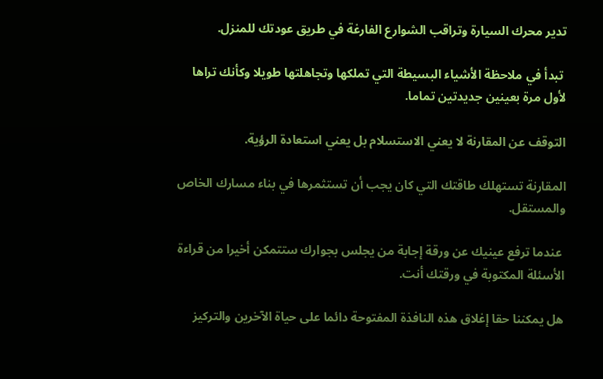تدير محرك السيارة وتراقب الشوارع الفارغة في طريق عودتك للمنزل.

 تبدأ في ملاحظة الأشياء البسيطة التي تملكها وتجاهلتها طويلا وكأنك تراها لأول مرة بعينين جديدتين تماما.

التوقف عن المقارنة لا يعني الاستسلام بل يعني استعادة الرؤية.

المقارنة تستهلك طاقتك التي كان يجب أن تستثمرها في بناء مسارك الخاص والمستقل.

 عندما ترفع عينيك عن ورقة إجابة من يجلس بجوارك ستتمكن أخيرا من قراءة الأسئلة المكتوبة في ورقتك أنت.

هل يمكننا حقا إغلاق هذه النافذة المفتوحة دائما على حياة الآخرين والتركيز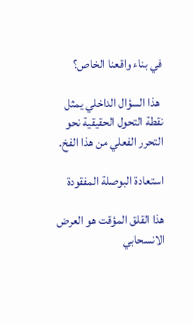في بناء واقعنا الخاص؟

 هذا السؤال الداخلي يمثل نقطة التحول الحقيقية نحو التحرر الفعلي من هذا الفخ.

استعادة البوصلة المفقودة

هذا القلق المؤقت هو العرض الانسحابي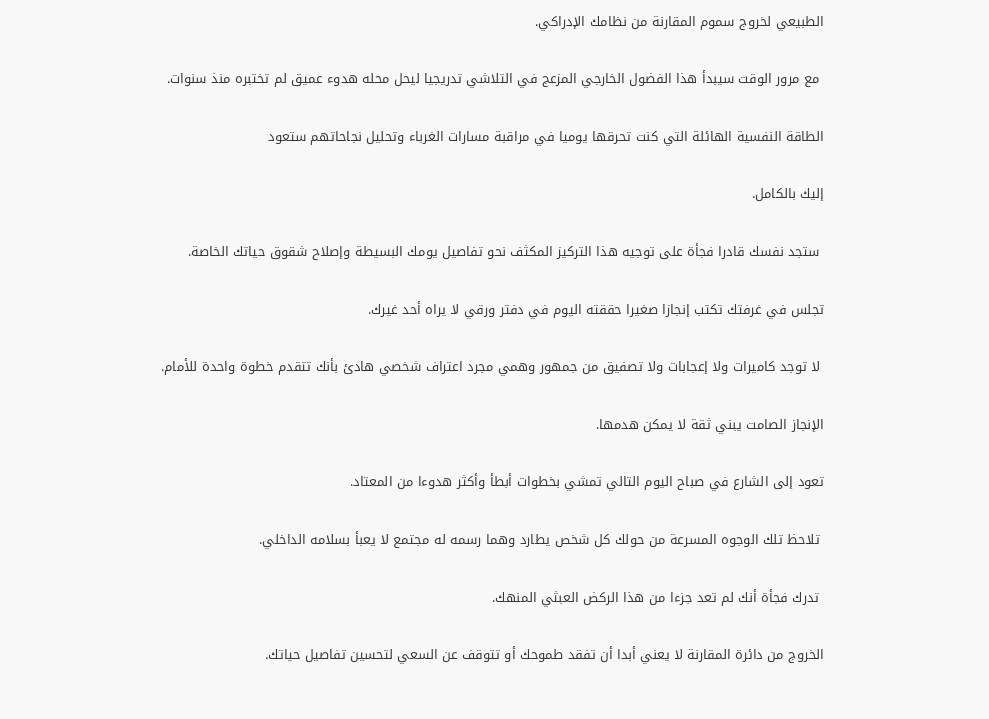الطبيعي لخروج سموم المقارنة من نظامك الإدراكي.

 مع مرور الوقت سيبدأ هذا الفضول الخارجي المزعج في التلاشي تدريجيا ليحل محله هدوء عميق لم تختبره منذ سنوات.

الطاقة النفسية الهائلة التي كنت تحرقها يوميا في مراقبة مسارات الغرباء وتحليل نجاحاتهم ستعود

إليك بالكامل.

 ستجد نفسك قادرا فجأة على توجيه هذا التركيز المكثف نحو تفاصيل يومك البسيطة وإصلاح شقوق حياتك الخاصة.

تجلس في غرفتك تكتب إنجازا صغيرا حققته اليوم في دفتر ورقي لا يراه أحد غيرك.

 لا توجد كاميرات ولا إعجابات ولا تصفيق من جمهور وهمي مجرد اعتراف شخصي هادئ بأنك تتقدم خطوة واحدة للأمام.

الإنجاز الصامت يبني ثقة لا يمكن هدمها.

تعود إلى الشارع في صباح اليوم التالي تمشي بخطوات أبطأ وأكثر هدوءا من المعتاد.

 تلاحظ تلك الوجوه المسرعة من حولك كل شخص يطارد وهما رسمه له مجتمع لا يعبأ بسلامه الداخلي.

 تدرك فجأة أنك لم تعد جزءا من هذا الركض العبثي المنهك.

الخروج من دائرة المقارنة لا يعني أبدا أن تفقد طموحك أو تتوقف عن السعي لتحسين تفاصيل حياتك.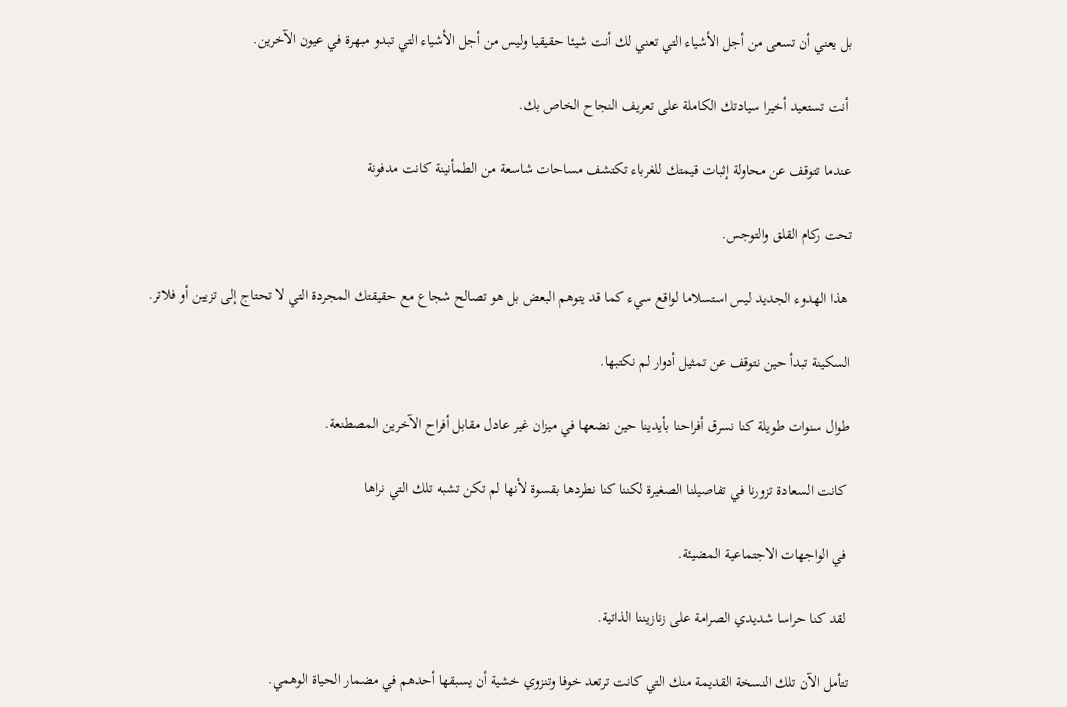بل يعني أن تسعى من أجل الأشياء التي تعني لك أنت شيئا حقيقيا وليس من أجل الأشياء التي تبدو مبهرة في عيون الآخرين.

 أنت تستعيد أخيرا سيادتك الكاملة على تعريف النجاح الخاص بك.

عندما تتوقف عن محاولة إثبات قيمتك للغرباء تكتشف مساحات شاسعة من الطمأنينة كانت مدفونة

تحت ركام القلق والتوجس.

 هذا الهدوء الجديد ليس استسلاما لواقع سيء كما قد يتوهم البعض بل هو تصالح شجاع مع حقيقتك المجردة التي لا تحتاج إلى تزيين أو فلاتر.

السكينة تبدأ حين نتوقف عن تمثيل أدوار لم نكتبها.

طوال سنوات طويلة كنا نسرق أفراحنا بأيدينا حين نضعها في ميزان غير عادل مقابل أفراح الآخرين المصطنعة.

 كانت السعادة تزورنا في تفاصيلنا الصغيرة لكننا كنا نطردها بقسوة لأنها لم تكن تشبه تلك التي نراها

 في الواجهات الاجتماعية المضيئة.

 لقد كنا حراسا شديدي الصرامة على زنازيننا الذاتية.

تتأمل الآن تلك النسخة القديمة منك التي كانت ترتعد خوفا وتنزوي خشية أن يسبقها أحدهم في مضمار الحياة الوهمي.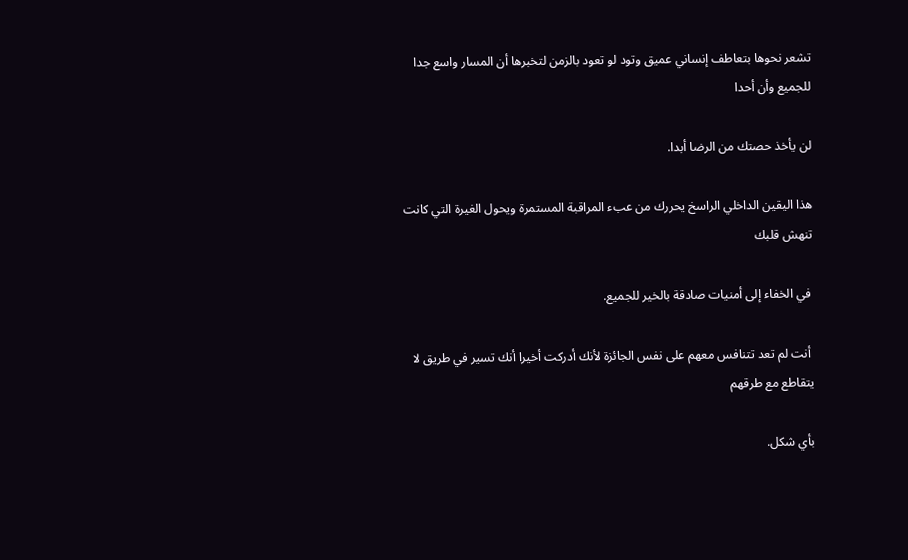تشعر نحوها بتعاطف إنساني عميق وتود لو تعود بالزمن لتخبرها أن المسار واسع جدا للجميع وأن أحدا

لن يأخذ حصتك من الرضا أبدا.

هذا اليقين الداخلي الراسخ يحررك من عبء المراقبة المستمرة ويحول الغيرة التي كانت تنهش قلبك

 في الخفاء إلى أمنيات صادقة بالخير للجميع.

 أنت لم تعد تتنافس معهم على نفس الجائزة لأنك أدركت أخيرا أنك تسير في طريق لا يتقاطع مع طرقهم

بأي شكل.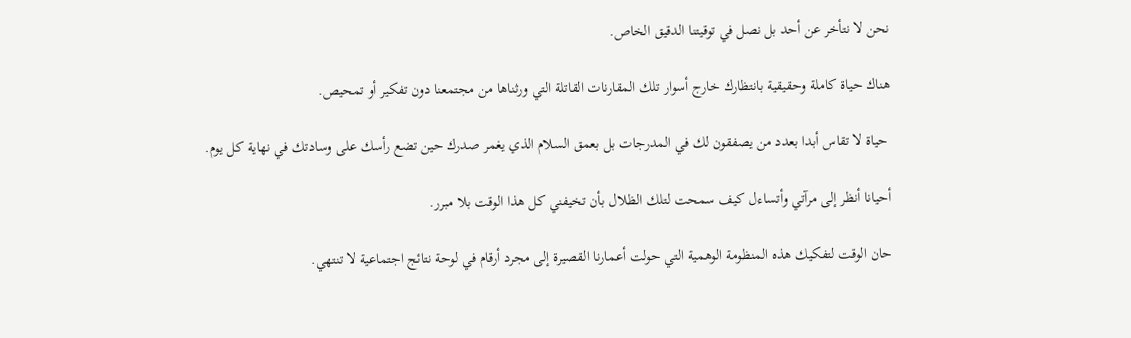نحن لا نتأخر عن أحد بل نصل في توقيتنا الدقيق الخاص.

هناك حياة كاملة وحقيقية بانتظارك خارج أسوار تلك المقارنات القاتلة التي ورثناها من مجتمعنا دون تفكير أو تمحيص.

 حياة لا تقاس أبدا بعدد من يصفقون لك في المدرجات بل بعمق السلام الذي يغمر صدرك حين تضع رأسك على وسادتك في نهاية كل يوم.

أحيانا أنظر إلى مرآتي وأتساءل كيف سمحت لتلك الظلال بأن تخيفني كل هذا الوقت بلا مبرر.

حان الوقت لتفكيك هذه المنظومة الوهمية التي حولت أعمارنا القصيرة إلى مجرد أرقام في لوحة نتائج اجتماعية لا تنتهي.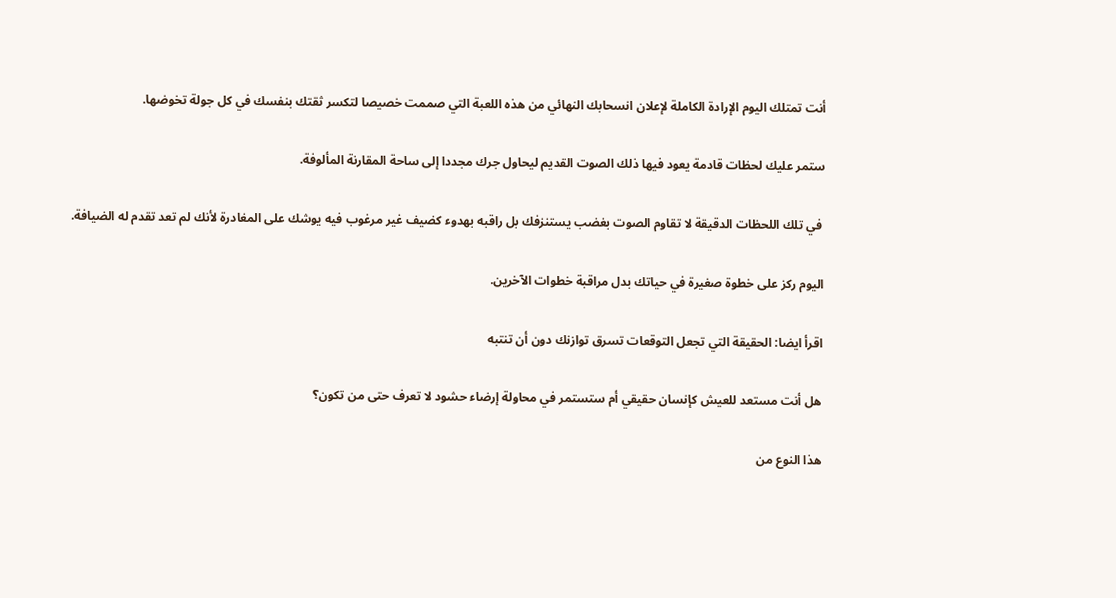أنت تمتلك اليوم الإرادة الكاملة لإعلان انسحابك النهائي من هذه اللعبة التي صممت خصيصا لتكسر ثقتك بنفسك في كل جولة تخوضها.

ستمر عليك لحظات قادمة يعود فيها ذلك الصوت القديم ليحاول جرك مجددا إلى ساحة المقارنة المألوفة.

 في تلك اللحظات الدقيقة لا تقاوم الصوت بغضب يستنزفك بل راقبه بهدوء كضيف غير مرغوب فيه يوشك على المغادرة لأنك لم تعد تقدم له الضيافة.

اليوم ركز على خطوة صغيرة في حياتك بدل مراقبة خطوات الآخرين.

اقرأ ايضا: الحقيقة التي تجعل التوقعات تسرق توازنك دون أن تنتبه

هل أنت مستعد للعيش كإنسان حقيقي أم ستستمر في محاولة إرضاء حشود لا تعرف حتى من تكون؟

هذا النوع من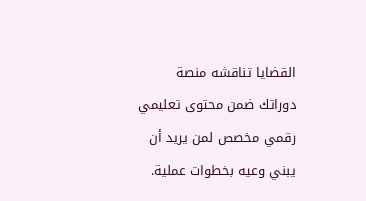القضايا تناقشه منصة دوراتك ضمن محتوى تعليمي رقمي مخصص لمن يريد أن يبني وعيه بخطوات عملية.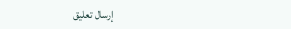إرسال تعليق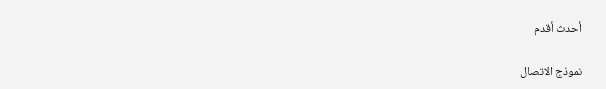أحدث أقدم

نموذج الاتصال